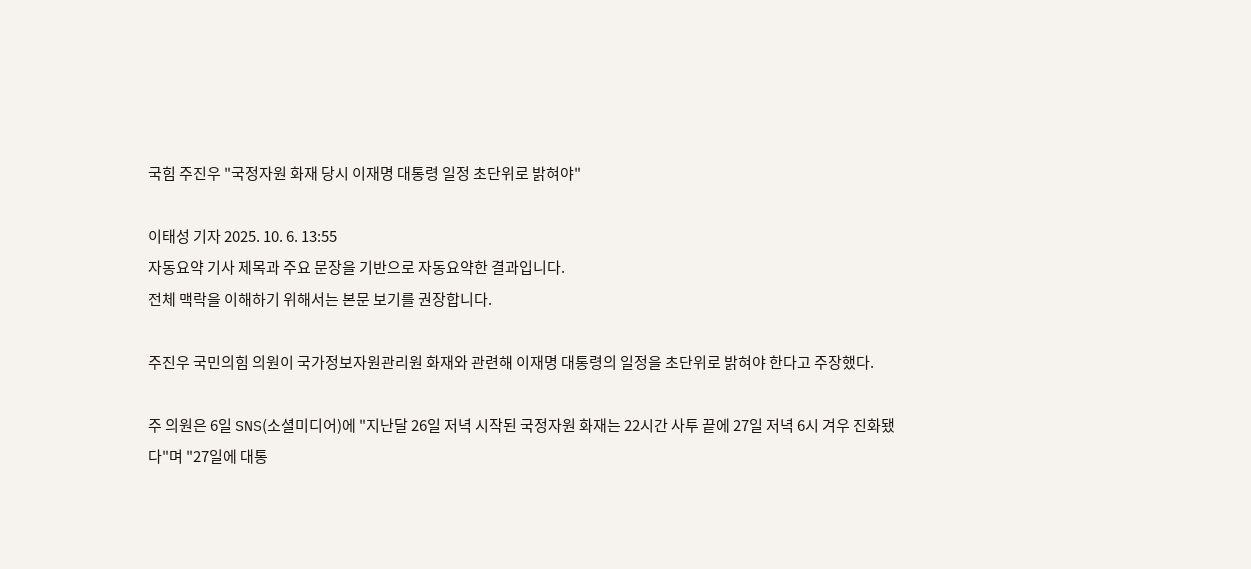국힘 주진우 "국정자원 화재 당시 이재명 대통령 일정 초단위로 밝혀야"

이태성 기자 2025. 10. 6. 13:55
자동요약 기사 제목과 주요 문장을 기반으로 자동요약한 결과입니다.
전체 맥락을 이해하기 위해서는 본문 보기를 권장합니다.

주진우 국민의힘 의원이 국가정보자원관리원 화재와 관련해 이재명 대통령의 일정을 초단위로 밝혀야 한다고 주장했다.

주 의원은 6일 SNS(소셜미디어)에 "지난달 26일 저녁 시작된 국정자원 화재는 22시간 사투 끝에 27일 저녁 6시 겨우 진화됐다"며 "27일에 대통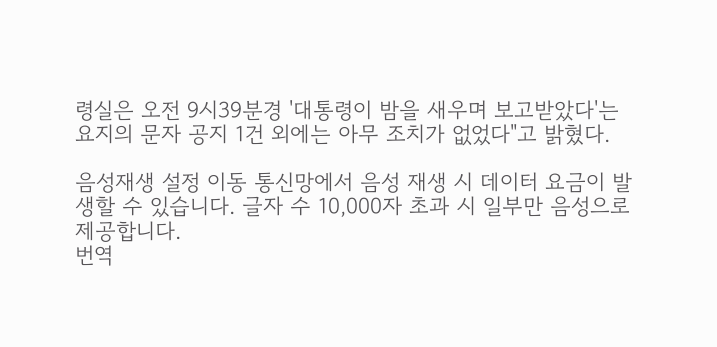령실은 오전 9시39분경 '대통령이 밤을 새우며 보고받았다'는 요지의 문자 공지 1건 외에는 아무 조치가 없었다"고 밝혔다.

음성재생 설정 이동 통신망에서 음성 재생 시 데이터 요금이 발생할 수 있습니다. 글자 수 10,000자 초과 시 일부만 음성으로 제공합니다.
번역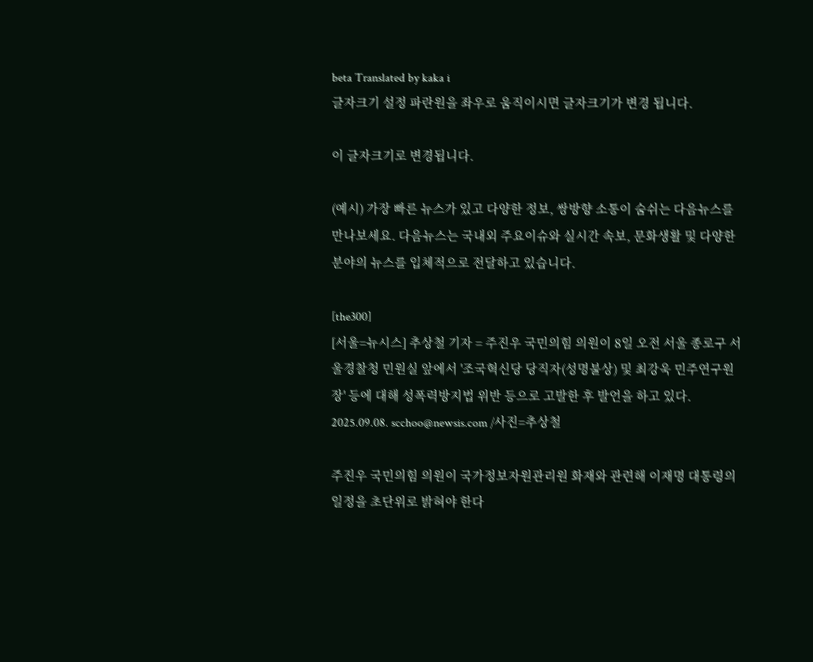beta Translated by kaka i
글자크기 설정 파란원을 좌우로 움직이시면 글자크기가 변경 됩니다.

이 글자크기로 변경됩니다.

(예시) 가장 빠른 뉴스가 있고 다양한 정보, 쌍방향 소통이 숨쉬는 다음뉴스를 만나보세요. 다음뉴스는 국내외 주요이슈와 실시간 속보, 문화생활 및 다양한 분야의 뉴스를 입체적으로 전달하고 있습니다.

[the300]
[서울=뉴시스] 추상철 기자 = 주진우 국민의힘 의원이 8일 오전 서울 종로구 서울경찰청 민원실 앞에서 '조국혁신당 당직자(성명불상) 및 최강욱 민주연구원장' 등에 대해 성폭력방지법 위반 등으로 고발한 후 발언을 하고 있다. 2025.09.08. scchoo@newsis.com /사진=추상철

주진우 국민의힘 의원이 국가정보자원관리원 화재와 관련해 이재명 대통령의 일정을 초단위로 밝혀야 한다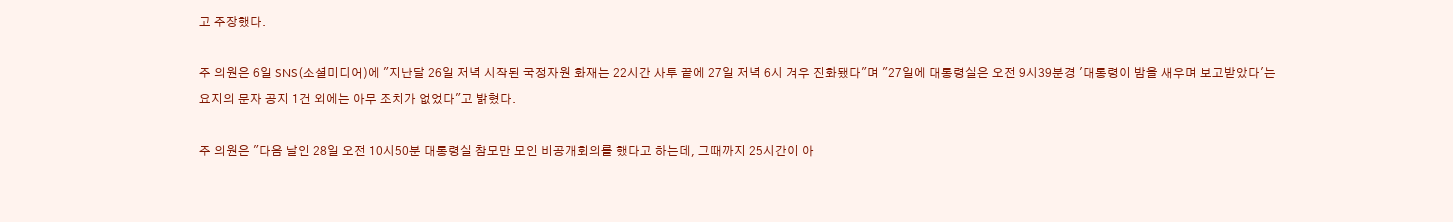고 주장했다.

주 의원은 6일 SNS(소셜미디어)에 "지난달 26일 저녁 시작된 국정자원 화재는 22시간 사투 끝에 27일 저녁 6시 겨우 진화됐다"며 "27일에 대통령실은 오전 9시39분경 '대통령이 밤을 새우며 보고받았다'는 요지의 문자 공지 1건 외에는 아무 조치가 없었다"고 밝혔다.

주 의원은 "다음 날인 28일 오전 10시50분 대통령실 참모만 모인 비공개회의를 했다고 하는데, 그때까지 25시간이 아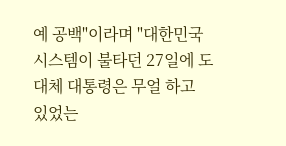예 공백"이라며 "대한민국 시스템이 불타던 27일에 도대체 대통령은 무얼 하고 있었는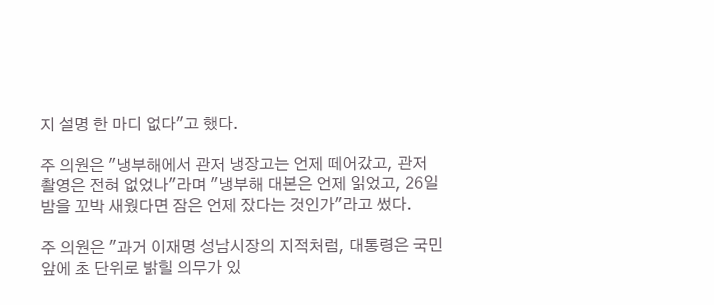지 설명 한 마디 없다"고 했다.

주 의원은 "냉부해에서 관저 냉장고는 언제 떼어갔고, 관저 촬영은 전혀 없었나"라며 "냉부해 대본은 언제 읽었고, 26일 밤을 꼬박 새웠다면 잠은 언제 잤다는 것인가"라고 썼다.

주 의원은 "과거 이재명 성남시장의 지적처럼, 대통령은 국민 앞에 초 단위로 밝힐 의무가 있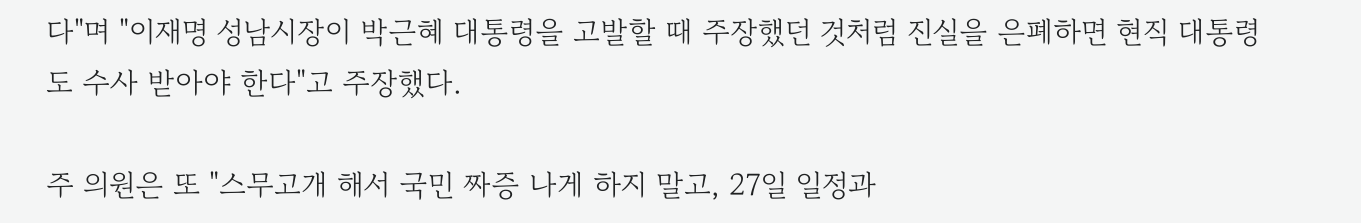다"며 "이재명 성남시장이 박근혜 대통령을 고발할 때 주장했던 것처럼 진실을 은폐하면 현직 대통령도 수사 받아야 한다"고 주장했다.

주 의원은 또 "스무고개 해서 국민 짜증 나게 하지 말고, 27일 일정과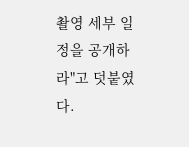촬영 세부 일정을 공개하라"고 덧붙였다.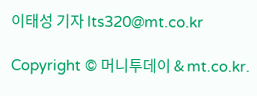이태성 기자 lts320@mt.co.kr

Copyright © 머니투데이 & mt.co.kr.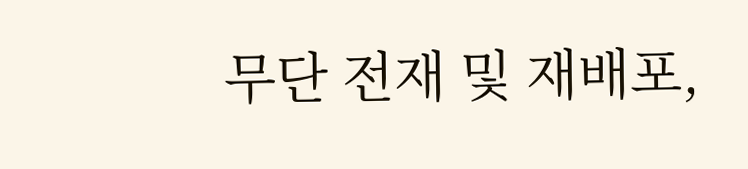무단 전재 및 재배포,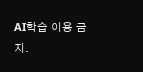AI학습 이용 금지.